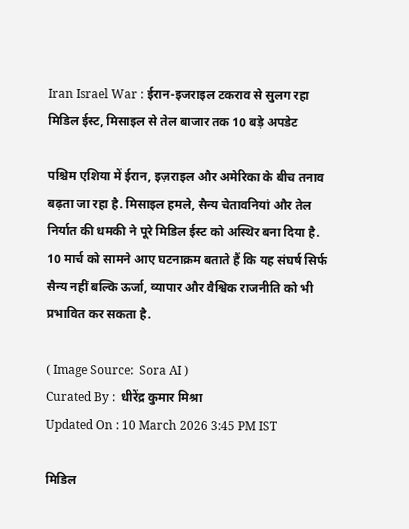Iran Israel War : ईरान-इजराइल टकराव से सुलग रहा मिडिल ईस्ट, मिसाइल से तेल बाजार तक 10 बड़े अपडेट

पश्चिम एशिया में ईरान, इज़राइल और अमेरिका के बीच तनाव बढ़ता जा रहा है. मिसाइल हमले, सैन्य चेतावनियां और तेल निर्यात की धमकी ने पूरे मिडिल ईस्ट को अस्थिर बना दिया है. 10 मार्च को सामने आए घटनाक्रम बताते हैं कि यह संघर्ष सिर्फ सैन्य नहीं बल्कि ऊर्जा, व्यापार और वैश्विक राजनीति को भी प्रभावित कर सकता है.

( Image Source:  Sora AI )
Curated By :  धीरेंद्र कुमार मिश्रा
Updated On : 10 March 2026 3:45 PM IST

मिडिल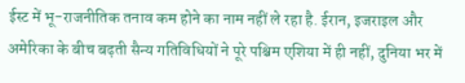ईस्ट में भू-राजनीतिक तनाव कम होने का नाम नहीं ले रहा है. ईरान, इजराइल और अमेरिका के बीच बढ़ती सैन्य गतिविधियों ने पूरे पश्चिम एशिया में ही नहीं, दुनिया भर में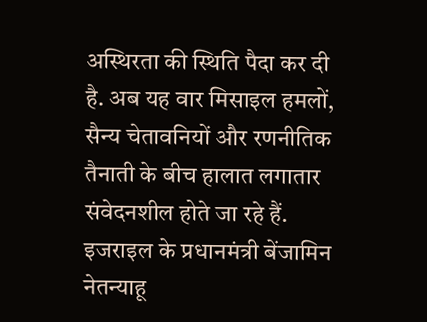अस्थिरता की स्थिति पैदा कर दी है. अब यह वार मिसाइल हमलों, सैन्य चेतावनियों और रणनीतिक तैनाती के बीच हालात लगातार संवेदनशील होते जा रहे हैं. इजराइल के प्रधानमंत्री बेंजामिन नेतन्याहू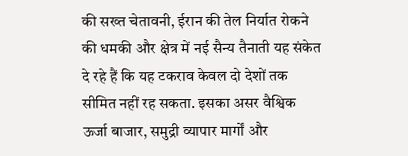की सख्त चेतावनी, ईरान की तेल निर्यात रोकने की धमकी और क्षेत्र में नई सैन्य तैनाती यह संकेत दे रहे हैं कि यह टकराव केवल दो देशों तक सीमित नहीं रह सकता. इसका असर वैश्विक ऊर्जा बाजार, समुद्री व्यापार मार्गों और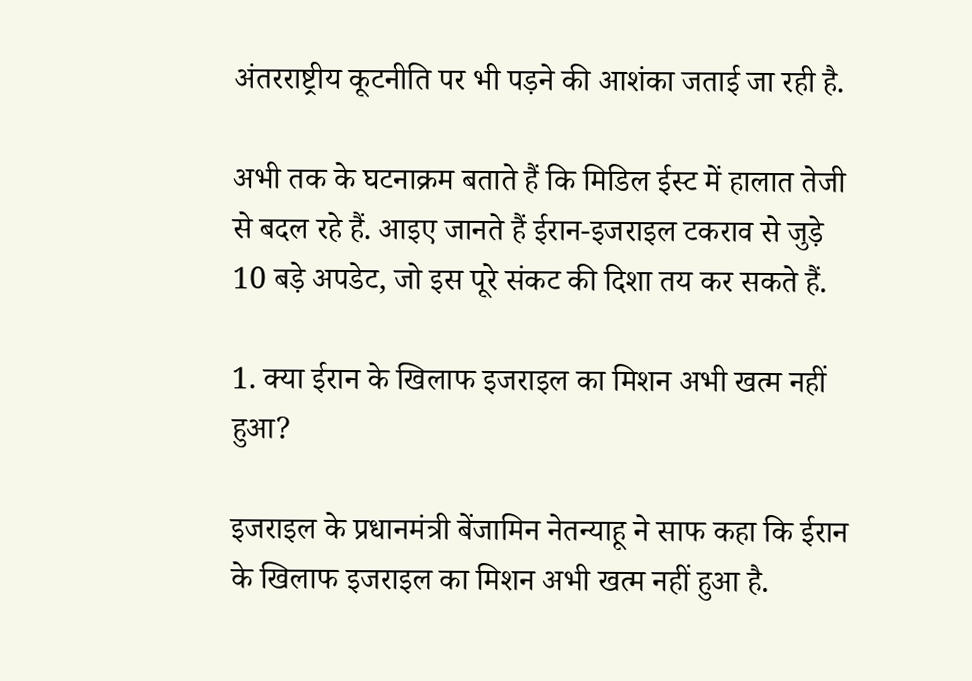अंतरराष्ट्रीय कूटनीति पर भी पड़ने की आशंका जताई जा रही है.

अभी तक के घटनाक्रम बताते हैं कि मिडिल ईस्ट में हालात तेजी से बदल रहे हैं. आइए जानते हैं ईरान-इजराइल टकराव से जुड़े 10 बड़े अपडेट, जो इस पूरे संकट की दिशा तय कर सकते हैं.

1. क्या ईरान के खिलाफ इजराइल का मिशन अभी खत्म नहीं हुआ?

इजराइल के प्रधानमंत्री बेंजामिन नेतन्याहू ने साफ कहा कि ईरान के खिलाफ इजराइल का मिशन अभी खत्म नहीं हुआ है.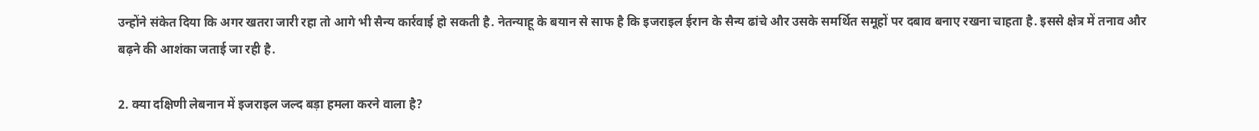उन्होंने संकेत दिया कि अगर खतरा जारी रहा तो आगे भी सैन्य कार्रवाई हो सकती है. नेतन्याहू के बयान से साफ है कि इजराइल ईरान के सैन्य ढांचे और उसके समर्थित समूहों पर दबाव बनाए रखना चाहता है. इससे क्षेत्र में तनाव और बढ़ने की आशंका जताई जा रही है.

2. क्या दक्षिणी लेबनान में इजराइल जल्द बड़ा हमला करने वाला है?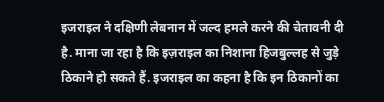इजराइल ने दक्षिणी लेबनान में जल्द हमले करने की चेतावनी दी है. माना जा रहा है कि इज़राइल का निशाना हिजबुल्लह से जुड़े ठिकाने हो सकते हैं. इजराइल का कहना है कि इन ठिकानों का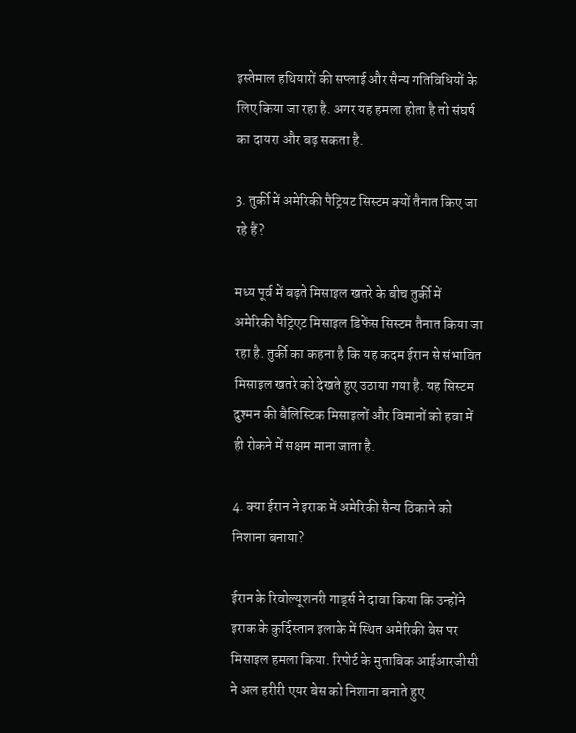इस्तेमाल हथियारों की सप्लाई और सैन्य गतिविधियों के लिए किया जा रहा है. अगर यह हमला होता है तो संघर्ष का दायरा और बढ़ सकता है.

3. तुर्की में अमेरिकी पैट्रियट सिस्टम क्यों तैनात किए जा रहे हैं?

मध्य पूर्व में बढ़ते मिसाइल खतरे के बीच तुर्की में अमेरिकी पैट्रिएट मिसाइल डिफेंस सिस्टम तैनात किया जा रहा है. तुर्की का कहना है कि यह कदम ईरान से संभावित मिसाइल खतरे को देखते हुए उठाया गया है. यह सिस्टम दुश्मन की बैलिस्टिक मिसाइलों और विमानों को हवा में ही रोकने में सक्षम माना जाता है.

4. क्या ईरान ने इराक में अमेरिकी सैन्य ठिकाने को निशाना बनाया?

ईरान के रिवोल्यूशनरी गार्ड्स ने दावा किया कि उन्होंने इराक के कुर्दिस्तान इलाके में स्थित अमेरिकी बेस पर मिसाइल हमला किया. रिपोर्ट के मुताबिक आईआरजीसी ने अल हरीरी एयर बेस को निशाना बनाते हुए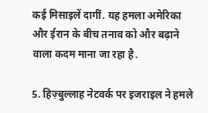कई मिसाइलें दागीं. यह हमला अमेरिका और ईरान के बीच तनाव को और बढ़ाने वाला कदम माना जा रहा है.

5. हिज़्बुल्लाह नेटवर्क पर इजराइल ने हमले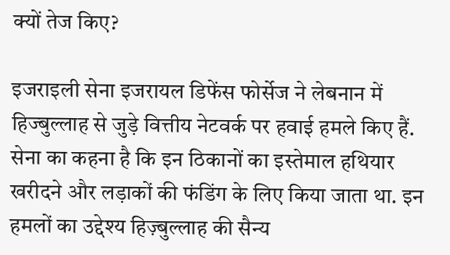क्यों तेज किए?

इजराइली सेना इजरायल डिफेंस फोर्सेज ने लेबनान में हिज्बुल्लाह से जुड़े वित्तीय नेटवर्क पर हवाई हमले किए हैं. सेना का कहना है कि इन ठिकानों का इस्तेमाल हथियार खरीदने और लड़ाकों की फंडिंग के लिए किया जाता था. इन हमलों का उद्देश्य हिज़्बुल्लाह की सैन्य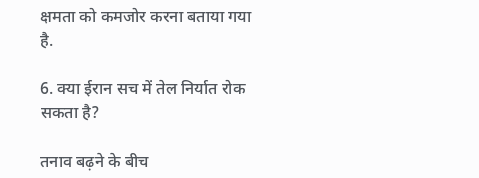क्षमता को कमजोर करना बताया गया है.

6. क्या ईरान सच में तेल निर्यात रोक सकता है?

तनाव बढ़ने के बीच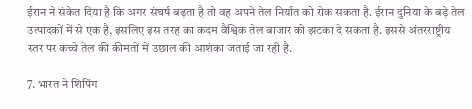ईरान ने संकेत दिया है कि अगर संघर्ष बढ़ता है तो वह अपने तेल निर्यात को रोक सकता है. ईरान दुनिया के बड़े तेल उत्पादकों में से एक है, इसलिए इस तरह का कदम वैश्विक तेल बाजार को झटका दे सकता है. इससे अंतरराष्ट्रीय स्तर पर कच्चे तेल की कीमतों में उछाल की आशंका जताई जा रही है.

7. भारत ने शिपिंग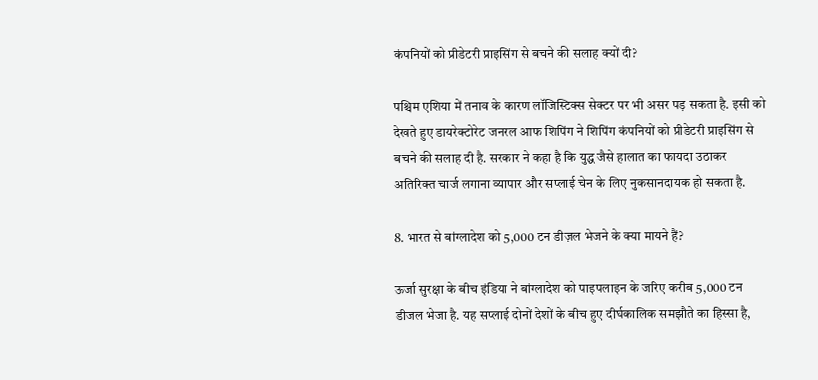कंपनियों को प्रीडेटरी प्राइसिंग से बचने की सलाह क्यों दी?

पश्चिम एशिया में तनाव के कारण लॉजिस्टिक्स सेक्टर पर भी असर पड़ सकता है. इसी को देखते हुए डायरेक्टोरेट जनरल आफ शिपिंग ने शिपिंग कंपनियों को प्रीडेटरी प्राइसिंग से बचने की सलाह दी है. सरकार ने कहा है कि युद्ध जैसे हालात का फायदा उठाकर अतिरिक्त चार्ज लगाना व्यापार और सप्लाई चेन के लिए नुकसानदायक हो सकता है.

8. भारत से बांग्लादेश को 5,000 टन डीज़ल भेजने के क्या मायने हैं?

ऊर्जा सुरक्षा के बीच इंडिया ने बांग्लादेश को पाइपलाइन के जरिए करीब 5,000 टन डीजल भेजा है. यह सप्लाई दोनों देशों के बीच हुए दीर्घकालिक समझौते का हिस्सा है,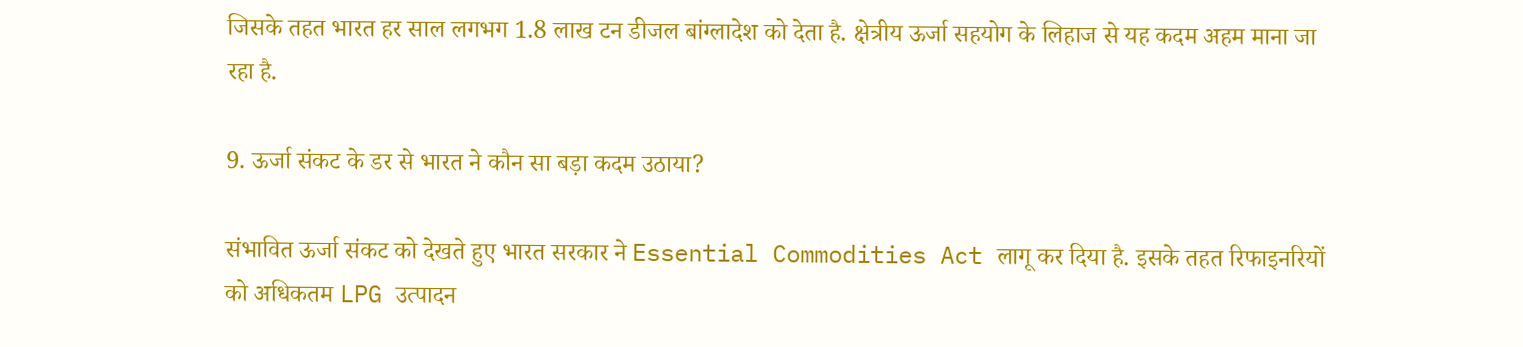जिसके तहत भारत हर साल लगभग 1.8 लाख टन डीजल बांग्लादेश को देता है. क्षेत्रीय ऊर्जा सहयोग के लिहाज से यह कदम अहम माना जा रहा है.

9. ऊर्जा संकट के डर से भारत ने कौन सा बड़ा कदम उठाया?

संभावित ऊर्जा संकट को देखते हुए भारत सरकार ने Essential Commodities Act लागू कर दिया है. इसके तहत रिफाइनरियों को अधिकतम LPG उत्पादन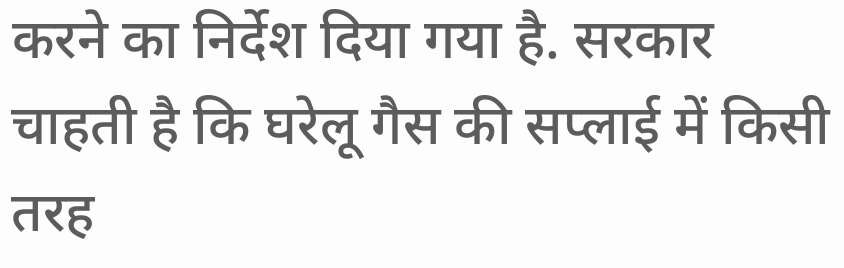करने का निर्देश दिया गया है. सरकार चाहती है कि घरेलू गैस की सप्लाई में किसी तरह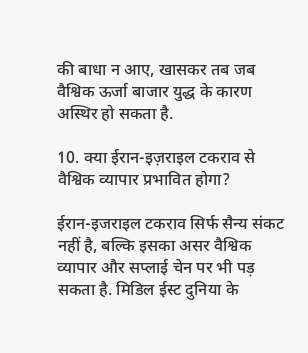की बाधा न आए, खासकर तब जब वैश्विक ऊर्जा बाजार युद्ध के कारण अस्थिर हो सकता है.

10. क्या ईरान-इज़राइल टकराव से वैश्विक व्यापार प्रभावित होगा?

ईरान-इजराइल टकराव सिर्फ सैन्य संकट नहीं है, बल्कि इसका असर वैश्विक व्यापार और सप्लाई चेन पर भी पड़ सकता है. मिडिल ईस्ट दुनिया के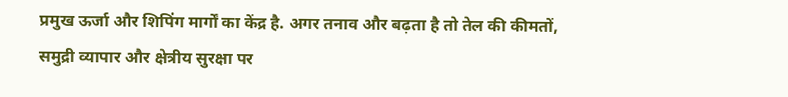प्रमुख ऊर्जा और शिपिंग मार्गों का केंद्र है. अगर तनाव और बढ़ता है तो तेल की कीमतों, समुद्री व्यापार और क्षेत्रीय सुरक्षा पर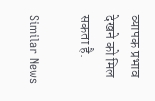व्यापक प्रभाव देखने को मिल सकता है.

Similar News